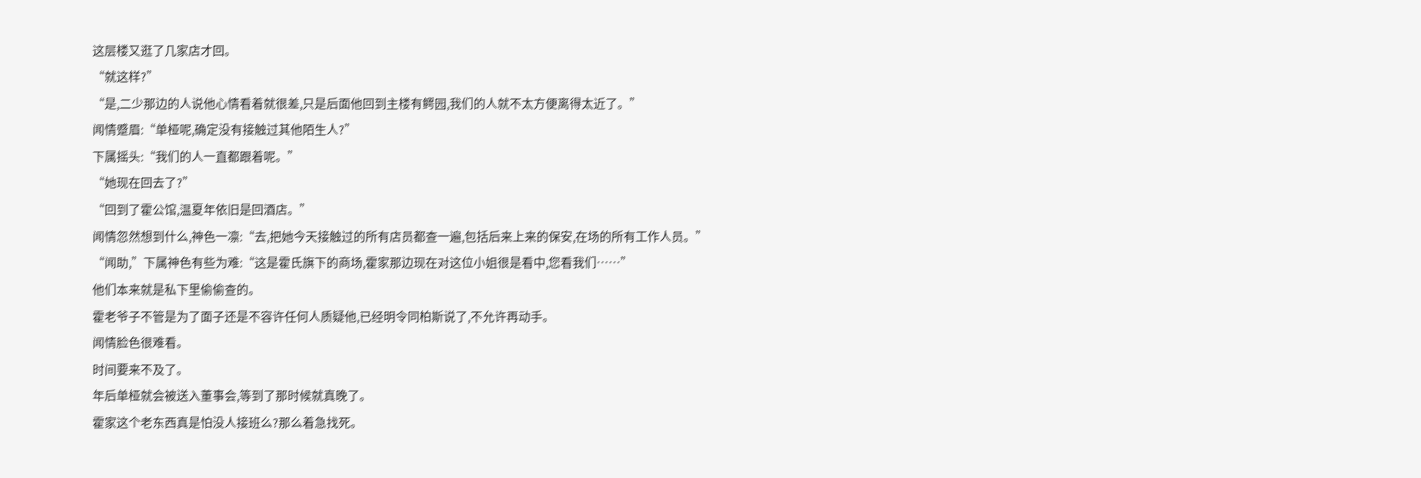这层楼又逛了几家店才回。
“就这样?”
“是,二少那边的人说他心情看着就很差,只是后面他回到主楼有鳄园,我们的人就不太方便离得太近了。”
闻情蹙眉:“单桠呢,确定没有接触过其他陌生人?”
下属摇头:“我们的人一直都跟着呢。”
“她现在回去了?”
“回到了霍公馆,温夏年依旧是回酒店。”
闻情忽然想到什么,神色一凛:“去,把她今天接触过的所有店员都查一遍,包括后来上来的保安,在场的所有工作人员。”
“闻助,”下属神色有些为难:“这是霍氏旗下的商场,霍家那边现在对这位小姐很是看中,您看我们……”
他们本来就是私下里偷偷查的。
霍老爷子不管是为了面子还是不容许任何人质疑他,已经明令同柏斯说了,不允许再动手。
闻情脸色很难看。
时间要来不及了。
年后单桠就会被送入董事会,等到了那时候就真晚了。
霍家这个老东西真是怕没人接班么?那么着急找死。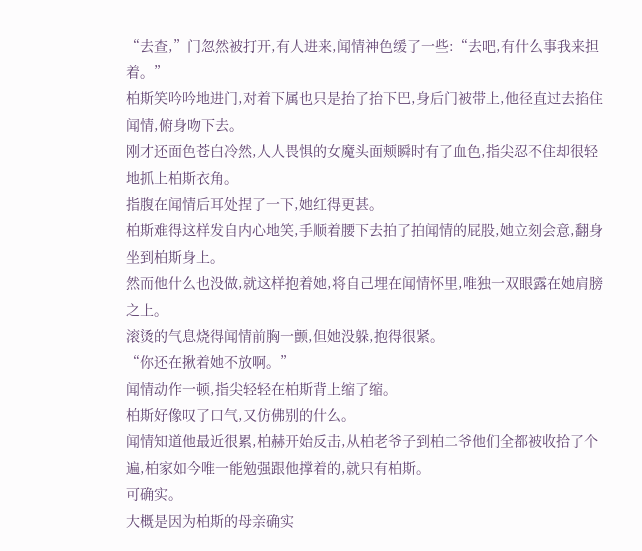“去查,”门忽然被打开,有人进来,闻情神色缓了一些:“去吧,有什么事我来担着。”
柏斯笑吟吟地进门,对着下属也只是抬了抬下巴,身后门被带上,他径直过去掐住闻情,俯身吻下去。
刚才还面色苍白冷然,人人畏惧的女魔头面颊瞬时有了血色,指尖忍不住却很轻地抓上柏斯衣角。
指腹在闻情后耳处捏了一下,她红得更甚。
柏斯难得这样发自内心地笑,手顺着腰下去拍了拍闻情的屁股,她立刻会意,翻身坐到柏斯身上。
然而他什么也没做,就这样抱着她,将自己埋在闻情怀里,唯独一双眼露在她肩膀之上。
滚烫的气息烧得闻情前胸一颤,但她没躲,抱得很紧。
“你还在揪着她不放啊。”
闻情动作一顿,指尖轻轻在柏斯背上缩了缩。
柏斯好像叹了口气,又仿佛别的什么。
闻情知道他最近很累,柏赫开始反击,从柏老爷子到柏二爷他们全都被收拾了个遍,柏家如今唯一能勉强跟他撑着的,就只有柏斯。
可确实。
大概是因为柏斯的母亲确实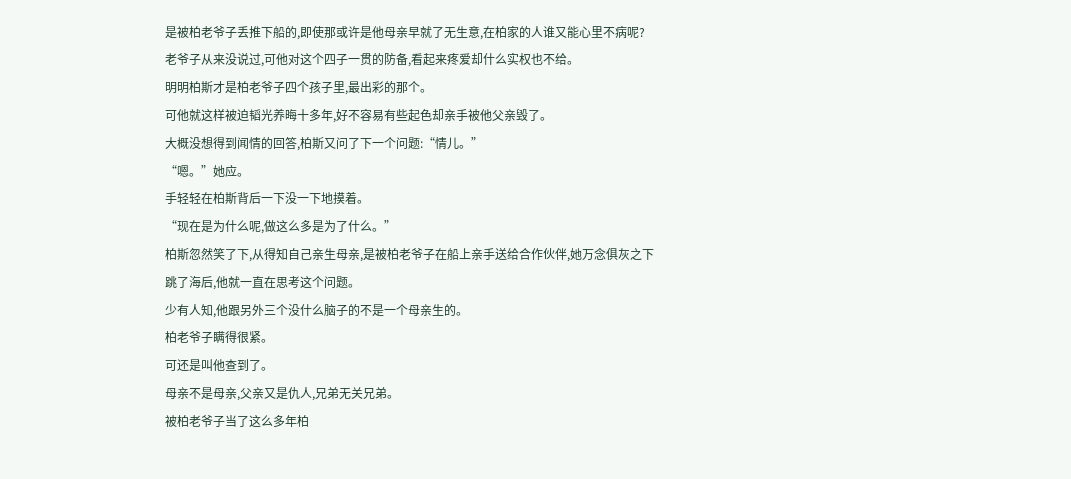是被柏老爷子丢推下船的,即使那或许是他母亲早就了无生意,在柏家的人谁又能心里不病呢?
老爷子从来没说过,可他对这个四子一贯的防备,看起来疼爱却什么实权也不给。
明明柏斯才是柏老爷子四个孩子里,最出彩的那个。
可他就这样被迫韬光养晦十多年,好不容易有些起色却亲手被他父亲毁了。
大概没想得到闻情的回答,柏斯又问了下一个问题:“情儿。”
“嗯。”她应。
手轻轻在柏斯背后一下没一下地摸着。
“现在是为什么呢,做这么多是为了什么。”
柏斯忽然笑了下,从得知自己亲生母亲,是被柏老爷子在船上亲手送给合作伙伴,她万念俱灰之下跳了海后,他就一直在思考这个问题。
少有人知,他跟另外三个没什么脑子的不是一个母亲生的。
柏老爷子瞒得很紧。
可还是叫他查到了。
母亲不是母亲,父亲又是仇人,兄弟无关兄弟。
被柏老爷子当了这么多年柏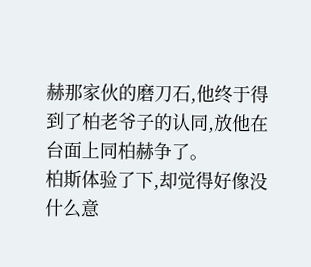赫那家伙的磨刀石,他终于得到了柏老爷子的认同,放他在台面上同柏赫争了。
柏斯体验了下,却觉得好像没什么意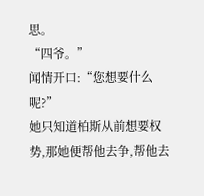思。
“四爷。”
闻情开口:“您想要什么呢?”
她只知道柏斯从前想要权势,那她便帮他去争,帮他去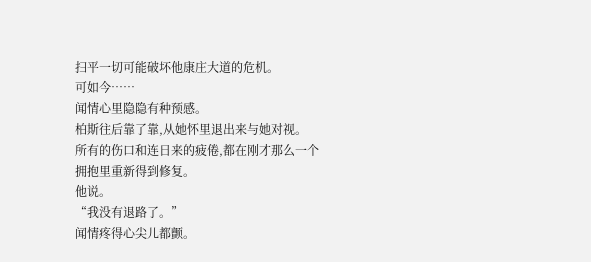扫平一切可能破坏他康庄大道的危机。
可如今……
闻情心里隐隐有种预感。
柏斯往后靠了靠,从她怀里退出来与她对视。
所有的伤口和连日来的疲倦,都在刚才那么一个拥抱里重新得到修复。
他说。
“我没有退路了。”
闻情疼得心尖儿都颤。